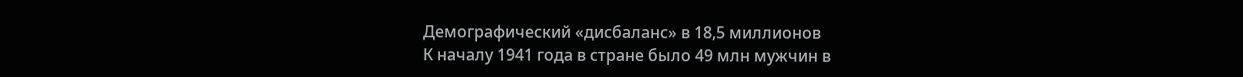Демографический «дисбаланс» в 18,5 миллионов
К началу 1941 года в стране было 49 млн мужчин в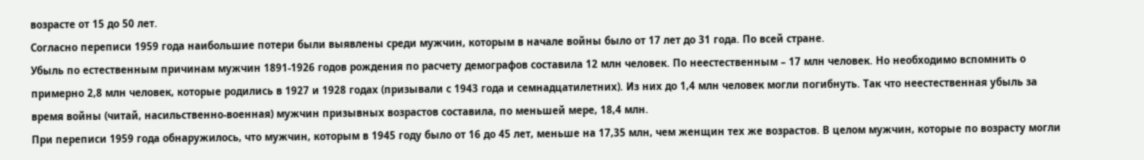возрасте от 15 до 50 лет.
Согласно переписи 1959 года наибольшие потери были выявлены среди мужчин, которым в начале войны было от 17 лет до 31 года. По всей стране.
Убыль по естественным причинам мужчин 1891-1926 годов рождения по расчету демографов составила 12 млн человек. По неестественным – 17 млн человек. Но необходимо вспомнить о примерно 2,8 млн человек, которые родились в 1927 и 1928 годах (призывали с 1943 года и семнадцатилетних). Из них до 1,4 млн человек могли погибнуть. Так что неестественная убыль за время войны (читай, насильственно-военная) мужчин призывных возрастов составила, по меньшей мере, 18,4 млн.
При переписи 1959 года обнаружилось, что мужчин, которым в 1945 году было от 16 до 45 лет, меньше на 17,35 млн, чем женщин тех же возрастов. В целом мужчин, которые по возрасту могли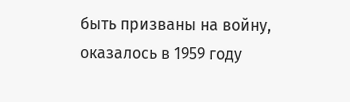быть призваны на войну, оказалось в 1959 году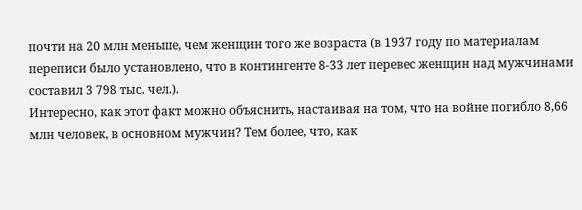почти на 20 млн меньше, чем женщин того же возраста (в 1937 году по материалам переписи было установлено, что в контингенте 8-33 лет перевес женщин над мужчинами составил 3 798 тыс. чел.).
Интересно, как этот факт можно объяснить, настаивая на том, что на войне погибло 8,66 млн человек, в основном мужчин? Тем более, что, как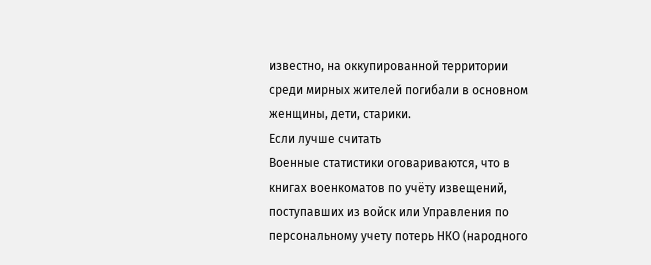известно, на оккупированной территории среди мирных жителей погибали в основном женщины, дети, старики.
Если лучше считать
Военные статистики оговариваются, что в книгах военкоматов по учёту извещений, поступавших из войск или Управления по персональному учету потерь НКО (народного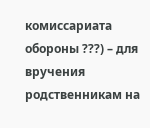комиссариата обороны ???) – для вручения родственникам на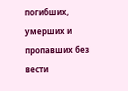погибших, умерших и пропавших без вести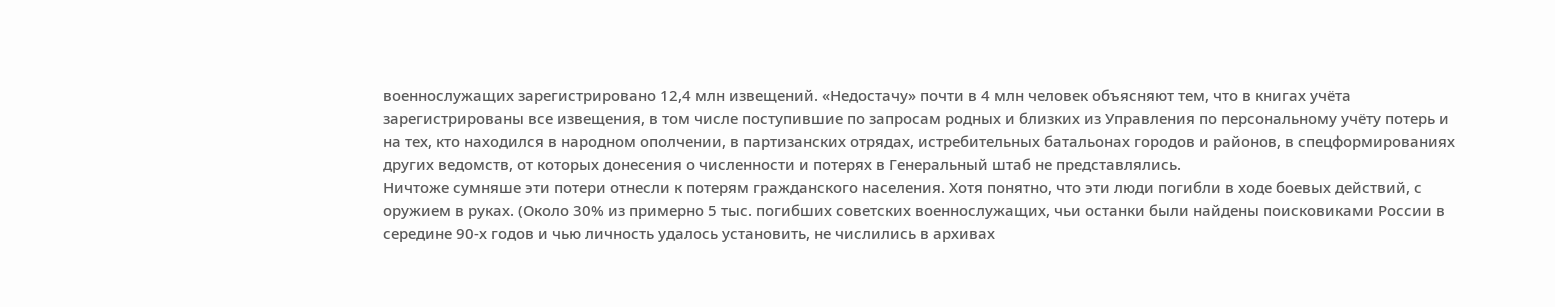военнослужащих зарегистрировано 12,4 млн извещений. «Недостачу» почти в 4 млн человек объясняют тем, что в книгах учёта зарегистрированы все извещения, в том числе поступившие по запросам родных и близких из Управления по персональному учёту потерь и на тех, кто находился в народном ополчении, в партизанских отрядах, истребительных батальонах городов и районов, в спецформированиях других ведомств, от которых донесения о численности и потерях в Генеральный штаб не представлялись.
Ничтоже сумняше эти потери отнесли к потерям гражданского населения. Хотя понятно, что эти люди погибли в ходе боевых действий, с оружием в руках. (Около 30% из примерно 5 тыс. погибших советских военнослужащих, чьи останки были найдены поисковиками России в середине 90-х годов и чью личность удалось установить, не числились в архивах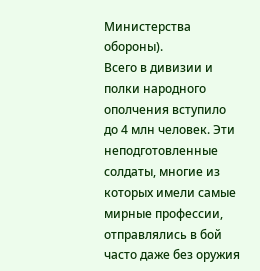Министерства обороны).
Всего в дивизии и полки народного ополчения вступило до 4 млн человек. Эти неподготовленные солдаты, многие из которых имели самые мирные профессии, отправлялись в бой часто даже без оружия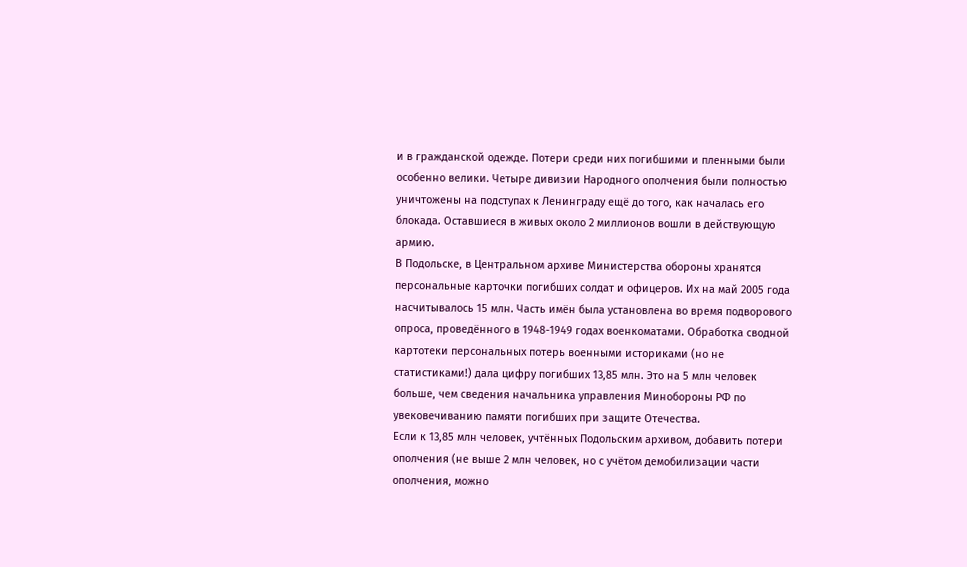и в гражданской одежде. Потери среди них погибшими и пленными были особенно велики. Четыре дивизии Народного ополчения были полностью уничтожены на подступах к Ленинграду ещё до того, как началась его блокада. Оставшиеся в живых около 2 миллионов вошли в действующую армию.
В Подольске, в Центральном архиве Министерства обороны хранятся персональные карточки погибших солдат и офицеров. Их на май 2005 года насчитывалось 15 млн. Часть имён была установлена во время подворового опроса, проведённого в 1948-1949 годах военкоматами. Обработка сводной картотеки персональных потерь военными историками (но не статистиками!) дала цифру погибших 13,85 млн. Это на 5 млн человек больше, чем сведения начальника управления Минобороны РФ по увековечиванию памяти погибших при защите Отечества.
Если к 13,85 млн человек, учтённых Подольским архивом, добавить потери ополчения (не выше 2 млн человек, но с учётом демобилизации части ополчения, можно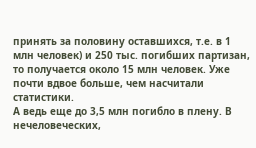принять за половину оставшихся, т.е. в 1 млн человек) и 250 тыс. погибших партизан, то получается около 15 млн человек. Уже почти вдвое больше, чем насчитали статистики.
А ведь еще до 3,5 млн погибло в плену. В нечеловеческих,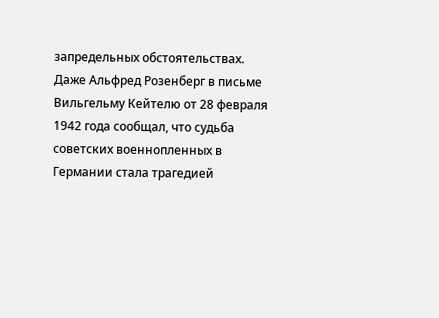запредельных обстоятельствах. Даже Альфред Розенберг в письме Вильгельму Кейтелю от 28 февраля 1942 года сообщал, что судьба советских военнопленных в Германии стала трагедией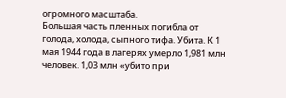огромного масштаба.
Большая часть пленных погибла от голода, холода, сыпного тифа. Убита. К 1 мая 1944 года в лагерях умерло 1,981 млн человек. 1,03 млн «убито при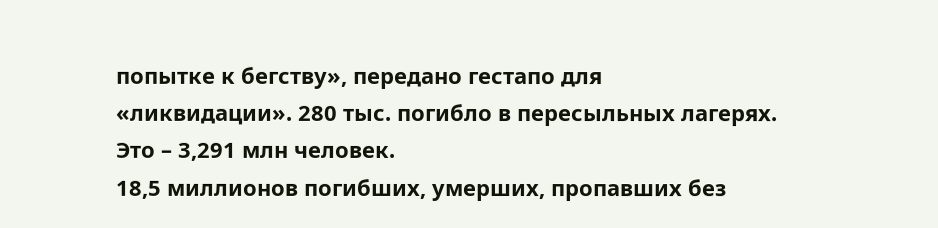попытке к бегству», передано гестапо для «ликвидации». 280 тыс. погибло в пересыльных лагерях. Это – 3,291 млн человек.
18,5 миллионов погибших, умерших, пропавших без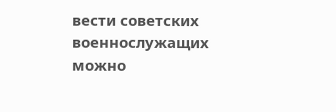вести советских военнослужащих можно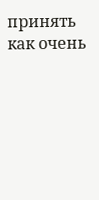принять как очень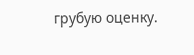грубую оценку.